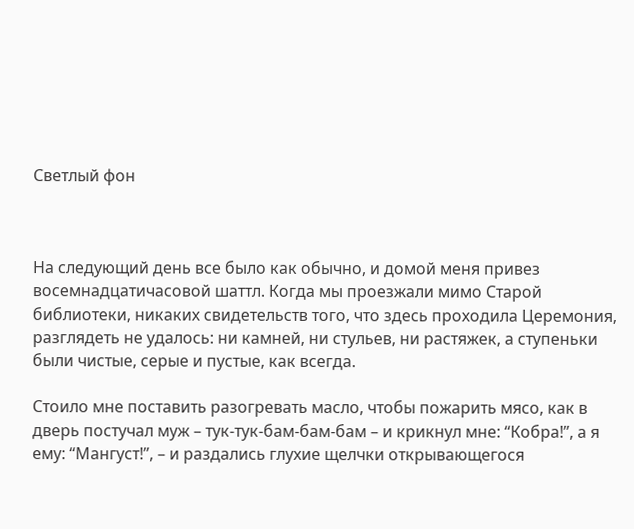Светлый фон



На следующий день все было как обычно, и домой меня привез восемнадцатичасовой шаттл. Когда мы проезжали мимо Старой библиотеки, никаких свидетельств того, что здесь проходила Церемония, разглядеть не удалось: ни камней, ни стульев, ни растяжек, а ступеньки были чистые, серые и пустые, как всегда.

Стоило мне поставить разогревать масло, чтобы пожарить мясо, как в дверь постучал муж – тук-тук-бам-бам-бам – и крикнул мне: “Кобра!”, а я ему: “Мангуст!”, – и раздались глухие щелчки открывающегося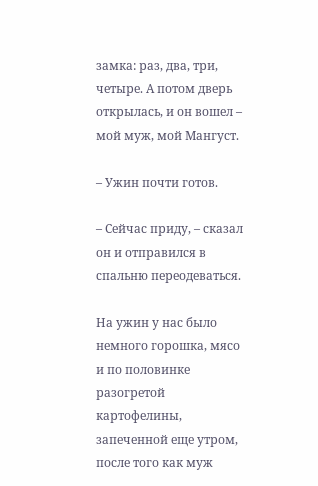замка: раз, два, три, четыре. А потом дверь открылась, и он вошел – мой муж, мой Мангуст.

– Ужин почти готов.

– Сейчас приду, – сказал он и отправился в спальню переодеваться.

На ужин у нас было немного горошка, мясо и по половинке разогретой картофелины, запеченной еще утром, после того как муж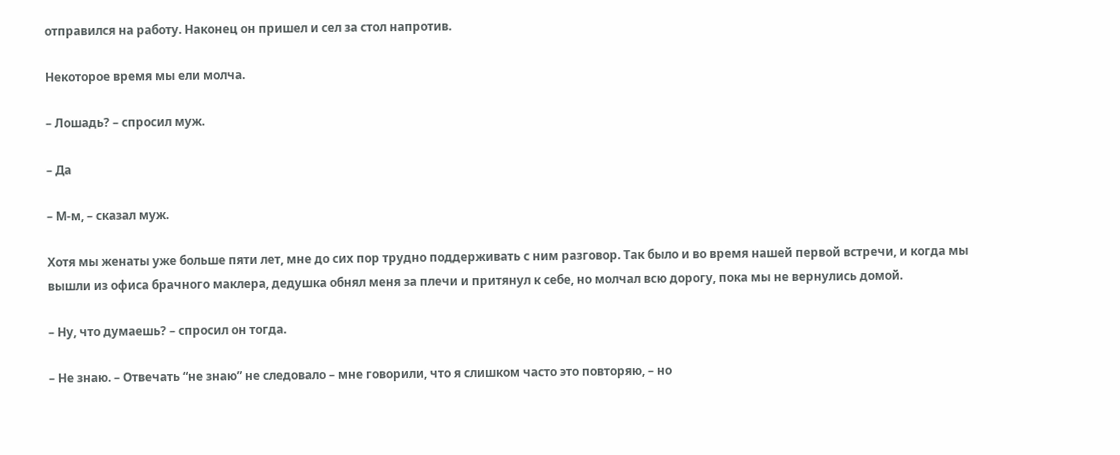отправился на работу. Наконец он пришел и сел за стол напротив.

Некоторое время мы ели молча.

– Лошадь? – спросил муж.

– Да

– М-м, – сказал муж.

Хотя мы женаты уже больше пяти лет, мне до сих пор трудно поддерживать с ним разговор. Так было и во время нашей первой встречи, и когда мы вышли из офиса брачного маклера, дедушка обнял меня за плечи и притянул к себе, но молчал всю дорогу, пока мы не вернулись домой.

– Ну, что думаешь? – спросил он тогда.

– Не знаю. – Отвечать “не знаю” не следовало – мне говорили, что я слишком часто это повторяю, – но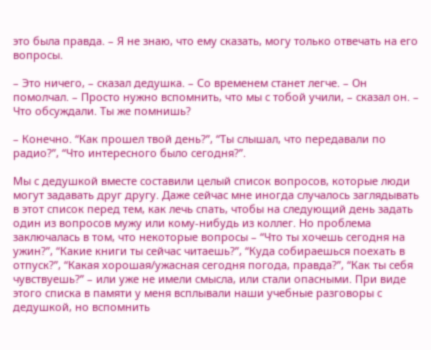это была правда. – Я не знаю, что ему сказать, могу только отвечать на его вопросы.

– Это ничего, – сказал дедушка. – Со временем станет легче. – Он помолчал. – Просто нужно вспомнить, что мы с тобой учили, – сказал он. – Что обсуждали. Ты же помнишь?

– Конечно. “Как прошел твой день?”, “Ты слышал, что передавали по радио?”, “Что интересного было сегодня?”.

Мы с дедушкой вместе составили целый список вопросов, которые люди могут задавать друг другу. Даже сейчас мне иногда случалось заглядывать в этот список перед тем, как лечь спать, чтобы на следующий день задать один из вопросов мужу или кому-нибудь из коллег. Но проблема заключалась в том, что некоторые вопросы – “Что ты хочешь сегодня на ужин?”, “Какие книги ты сейчас читаешь?”, “Куда собираешься поехать в отпуск?”, “Какая хорошая/ужасная сегодня погода, правда?”, “Как ты себя чувствуешь?” – или уже не имели смысла, или стали опасными. При виде этого списка в памяти у меня всплывали наши учебные разговоры с дедушкой, но вспомнить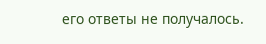его ответы не получалось.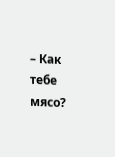– Как тебе мясо?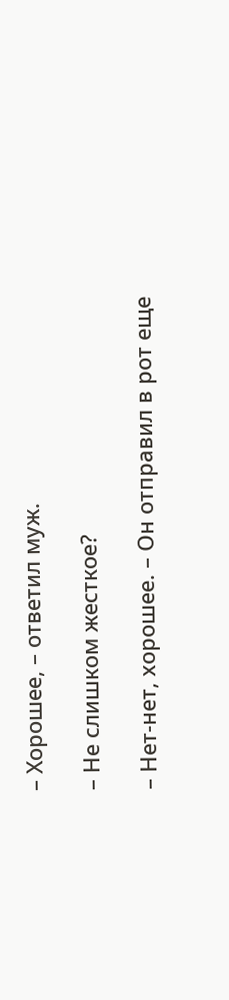– Хорошее, – ответил муж.

– Не слишком жесткое?

– Нет-нет, хорошее. – Он отправил в рот еще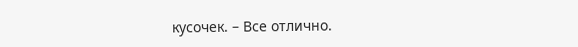кусочек. – Все отлично.